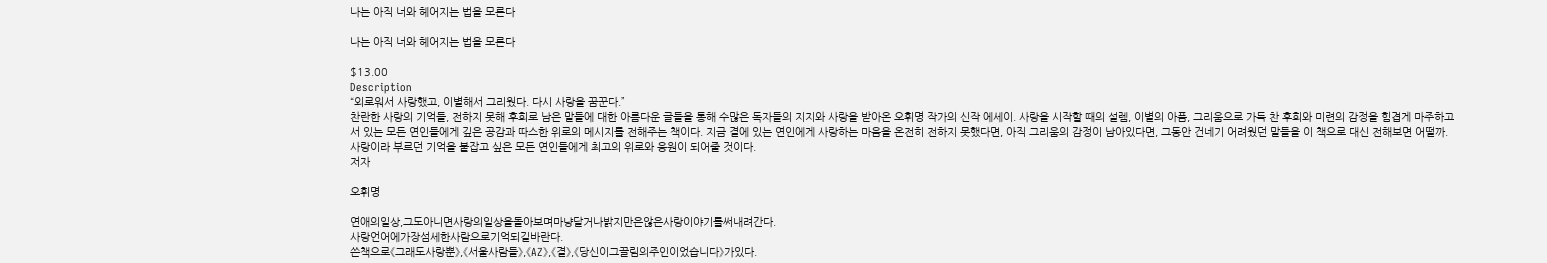나는 아직 너와 헤어지는 법을 모른다

나는 아직 너와 헤어지는 법을 모른다

$13.00
Description
“외로워서 사랑했고, 이별해서 그리웠다. 다시 사랑을 꿈꾼다.”
찬란한 사랑의 기억들, 전하지 못해 후회로 남은 말들에 대한 아름다운 글들을 통해 수많은 독자들의 지지와 사랑을 받아온 오휘명 작가의 신작 에세이. 사랑을 시작할 때의 설렘, 이별의 아픔, 그리움으로 가득 찬 후회와 미련의 감정을 힘겹게 마주하고 서 있는 모든 연인들에게 깊은 공감과 따스한 위로의 메시지를 전해주는 책이다. 지금 곁에 있는 연인에게 사랑하는 마음을 온전히 전하지 못했다면, 아직 그리움의 감정이 남아있다면, 그동안 건네기 어려웠던 말들을 이 책으로 대신 전해보면 어떨까. 사랑이라 부르던 기억을 붙잡고 싶은 모든 연인들에게 최고의 위로와 응원이 되어줄 것이다.
저자

오휘명

연애의일상,그도아니면사랑의일상을돌아보며마냥달거나밝지만은않은사랑이야기를써내려간다.
사랑언어에가장섬세한사람으로기억되길바란다.
쓴책으로《그래도사랑뿐》,《서울사람들》,《AZ》,《곁》,《당신이그끌림의주인이었습니다》가있다.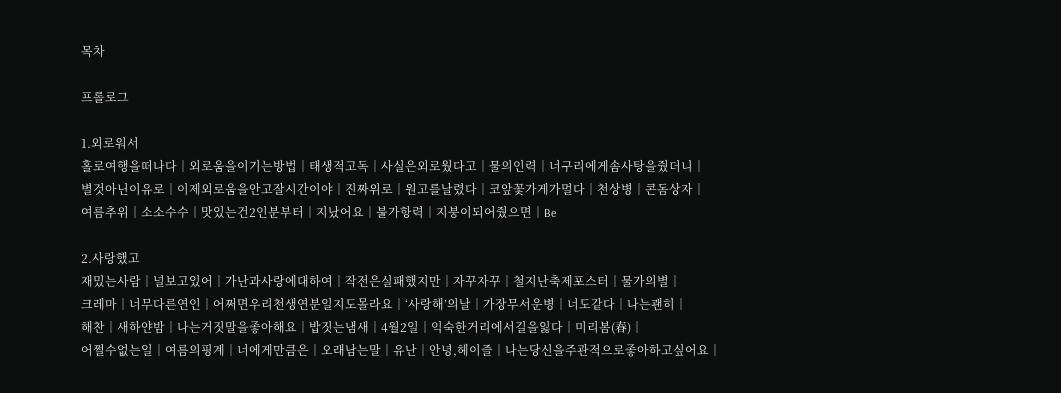목차

프롤로그

1.외로워서
홀로여행을떠나다│외로움을이기는방법│태생적고독│사실은외로웠다고│물의인력│너구리에게솜사탕을줬더니│
별것아닌이유로│이제외로움을안고잘시간이야│진짜위로│원고를날렸다│코앞꽃가게가멀다│천상병│콘돔상자│
여름추위│소소수수│맛있는건2인분부터│지났어요│불가항력│지붕이되어줬으면│Be

2.사랑했고
재밌는사람│널보고있어│가난과사랑에대하여│작전은실패했지만│자꾸자꾸│철지난축제포스터│물가의별│
크레마│너무다른연인│어쩌면우리천생연분일지도몰라요│‘사랑해’의날│가장무서운병│너도같다│나는괜히│
해찬│새하얀밤│나는거짓말을좋아해요│밥짓는냄새│4월2일│익숙한거리에서길을잃다│미리봄(春)│
어쩔수없는일│여름의핑계│너에게만큼은│오래남는말│유난│안녕,헤이즐│나는당신을주관적으로좋아하고싶어요│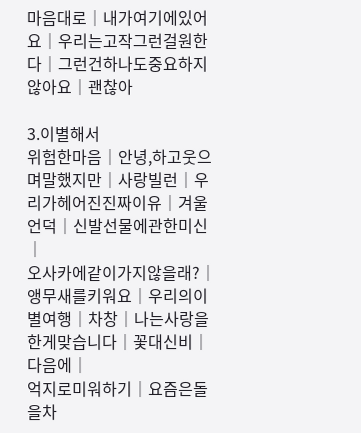마음대로│내가여기에있어요│우리는고작그런걸원한다│그런건하나도중요하지않아요│괜찮아

3.이별해서
위험한마음│안녕,하고웃으며말했지만│사랑빌런│우리가헤어진진짜이유│겨울언덕│신발선물에관한미신│
오사카에같이가지않을래?│앵무새를키워요│우리의이별여행│차창│나는사랑을한게맞습니다│꽃대신비│다음에│
억지로미워하기│요즘은돌을차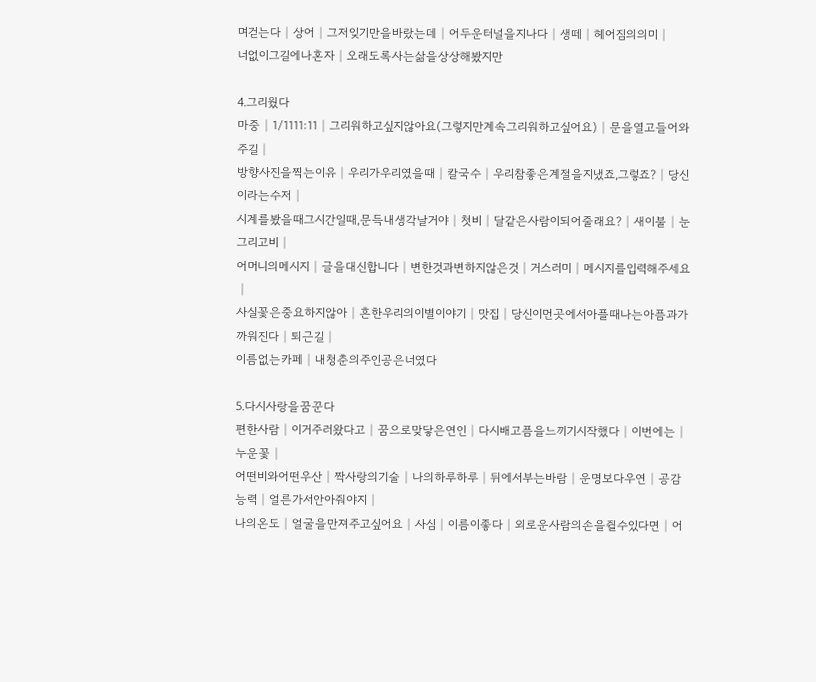며걷는다│상어│그저잊기만을바랐는데│어두운터널을지나다│생떼│헤어짐의의미│
너없이그길에나혼자│오래도록사는삶을상상해봤지만

4.그리웠다
마중│1/1111:11│그리워하고싶지않아요(그렇지만계속그리워하고싶어요)│문을열고들어와주길│
방향사진을찍는이유│우리가우리였을때│칼국수│우리참좋은계절을지냈죠,그렇죠?│당신이라는수저│
시계를봤을때그시간일때,문득내생각날거야│첫비│달같은사람이되어줄래요?│새이불│눈그리고비│
어머니의메시지│글을대신합니다│변한것과변하지않은것│거스러미│메시지를입력해주세요│
사실꽃은중요하지않아│흔한우리의이별이야기│맛집│당신이먼곳에서아플때나는아픔과가까워진다│퇴근길│
이름없는카페│내청춘의주인공은너였다

5.다시사랑을꿈꾼다
편한사람│이거주러왔다고│꿈으로맞닿은연인│다시배고픔을느끼기시작했다│이번에는│누운꽃│
어떤비와어떤우산│짝사랑의기술│나의하루하루│뒤에서부는바람│운명보다우연│공감능력│얼른가서안아줘야지│
나의온도│얼굴을만져주고싶어요│사심│이름이좋다│외로운사람의손을쥘수있다면│어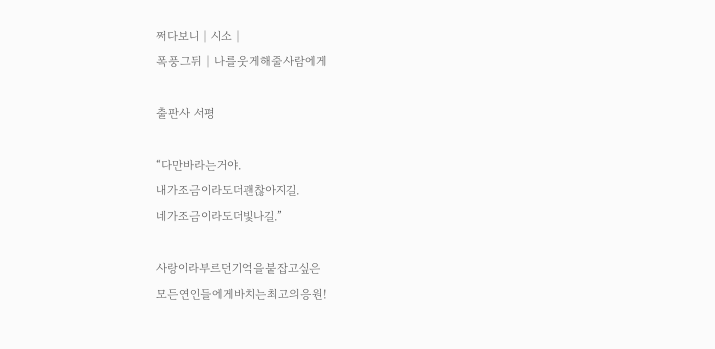쩌다보니│시소│
폭풍그뒤│나를웃게해줄사람에게

출판사 서평

“다만바라는거야.
내가조금이라도더괜찮아지길.
네가조금이라도더빛나길.”

사랑이라부르던기억을붙잡고싶은
모든연인들에게바치는최고의응원!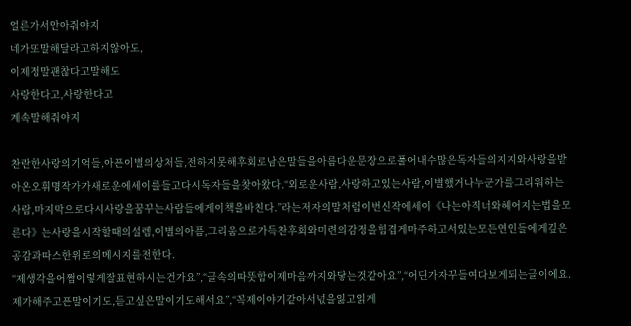얼른가서안아줘야지
네가또말해달라고하지않아도,
이제정말괜찮다고말해도
사랑한다고,사랑한다고
계속말해줘야지

찬란한사랑의기억들,아픈이별의상처들,전하지못해후회로남은말들을아름다운문장으로풀어내수많은독자들의지지와사랑을받아온오휘명작가가새로운에세이를들고다시독자들을찾아왔다.“외로운사람,사랑하고있는사람,이별했거나누군가를그리워하는사람,마지막으로다시사랑을꿈꾸는사람들에게이책을바친다.”라는저자의말처럼이번신작에세이《나는아직너와헤어지는법을모른다》는사랑을시작할때의설렘,이별의아픔,그리움으로가득찬후회와미련의감정을힘겹게마주하고서있는모든연인들에게깊은공감과따스한위로의메시지를전한다.
“제생각을어쩜이렇게잘표현하시는건가요”,“글속의따뜻함이제마음까지와닿는것같아요”,“어딘가자꾸들여다보게되는글이에요.제가해주고픈말이기도,듣고싶은말이기도해서요”,“꼭제이야기같아서넋을잃고읽게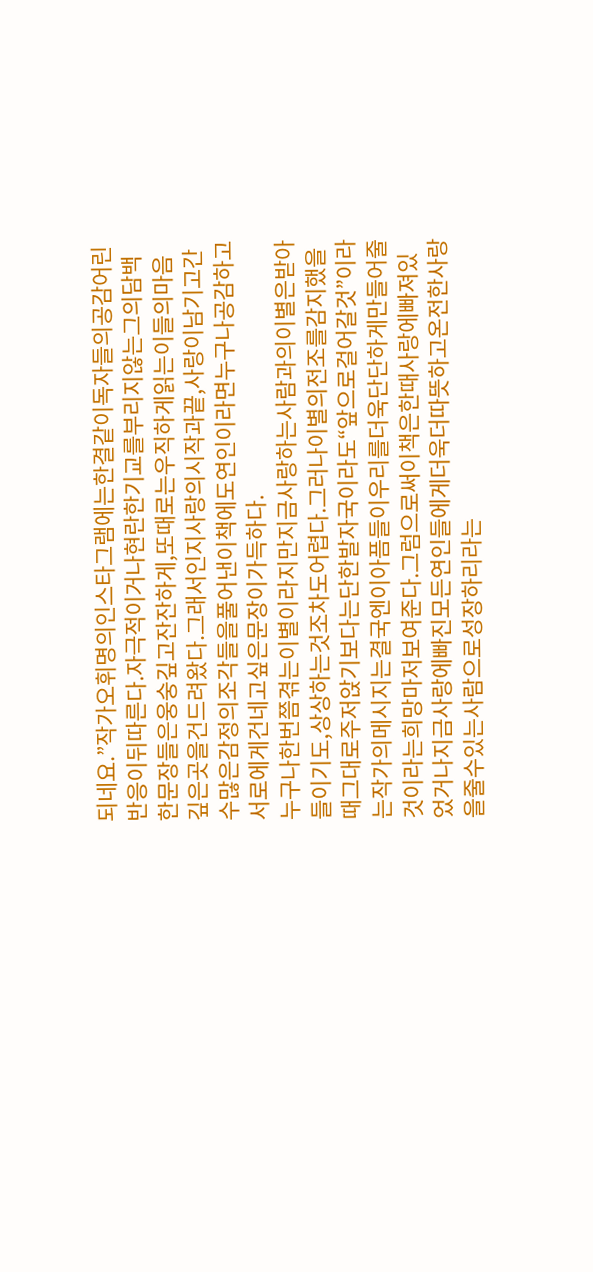되네요.”작가오휘명의인스타그램에는한결같이독자들의공감어린반응이뒤따른다.자극적이거나현란한기교를부리지않는그의담백한문장들은웅숭깊고잔잔하게,또때로는우직하게읽는이들의마음깊은곳을건드려왔다.그래서인지사랑의시작과끝,사랑이남기고간수많은감정의조각들을풀어낸이책에도연인이라면누구나공감하고서로에게건네고싶은문장이가득하다.
누구나한번쯤겪는이별이라지만지금사랑하는사람과의이별은받아들이기도,상상하는것조차도어렵다.그러나이별의전조를감지했을때그대로주저앉기보다는단한발자국이라도“앞으로걸어갈것”이라는작가의메시지는결국엔이아픔들이우리를더욱단단하게만들어줄것이라는희망마저보여준다.그럼으로써이책은한때사랑에빠져있었거나지금사랑에빠진모든연인들에게더욱더따뜻하고온전한사랑을줄수있는사람으로성장하리라는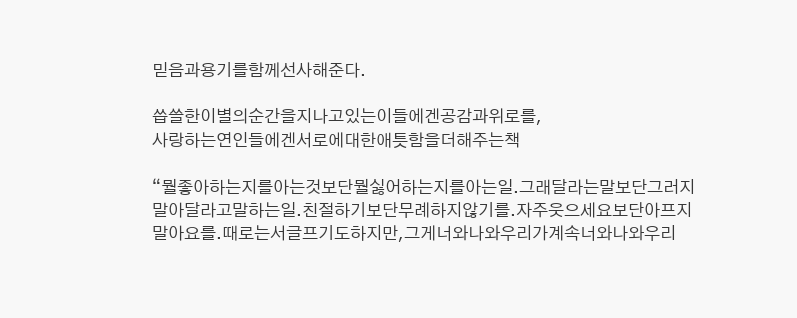믿음과용기를함께선사해준다.

씁쓸한이별의순간을지나고있는이들에겐공감과위로를,
사랑하는연인들에겐서로에대한애틋함을더해주는책

“뭘좋아하는지를아는것보단뭘싫어하는지를아는일.그래달라는말보단그러지말아달라고말하는일.친절하기보단무례하지않기를.자주웃으세요보단아프지말아요를.때로는서글프기도하지만,그게너와나와우리가계속너와나와우리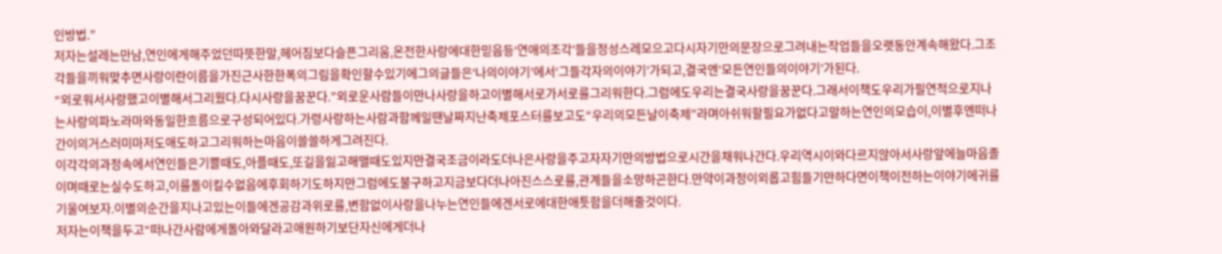인방법.”
저자는설레는만남,연인에게해주었던따뜻한말,헤어짐보다슬픈그리움,온전한사랑에대한믿음등‘연애의조각’들을정성스레모으고다시자기만의문장으로그려내는작업들을오랫동안계속해왔다.그조각들을끼워맞추면사랑이란이름을가진근사한한폭의그림을확인할수있기에그의글들은‘나의이야기’에서‘그들각자의이야기’가되고,결국엔‘모든연인들의이야기’가된다.
“외로워서사랑했고이별해서그리웠다.다시사랑을꿈꾼다.”외로운사람들이만나사랑을하고이별해서로가서로를그리워한다.그럼에도우리는결국사랑을꿈꾼다.그래서이책도우리가필연적으로지나는사랑의파노라마와동일한흐름으로구성되어있다.가령사랑하는사람과함께일땐날짜지난축제포스터를보고도“우리의모든날이축제”라며아쉬워할필요가없다고말하는연인의모습이,이별후엔떠나간이의거스러미마저도애도하고그리워하는마음이쓸쓸하게그려진다.
이각각의과정속에서연인들은기쁠때도,아플때도,또길을잃고해맬때도있지만결국조금이라도더나은사랑을주고자자기만의방법으로시간을채워나간다.우리역시이와다르지않아서사랑앞에늘마음졸이며때로는실수도하고,이를돌이킬수없음에후회하기도하지만그럼에도불구하고지금보다더나아진스스로를,관계들을소망하곤한다.만약이과정이외롭고힘들기만하다면이책이전하는이야기에귀를기울여보자.이별의순간을지나고있는이들에겐공감과위로를,변함없이사랑을나누는연인들에겐서로에대한애틋함을더해줄것이다.
저자는이책을두고“떠나간사람에게돌아와달라고애원하기보단자신에게더나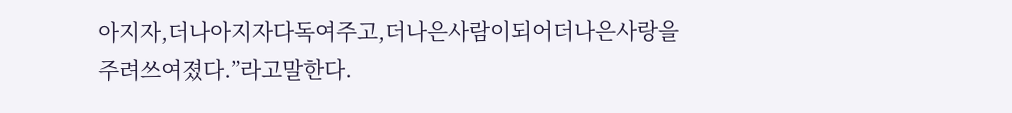아지자,더나아지자다독여주고,더나은사람이되어더나은사랑을주려쓰여졌다.”라고말한다.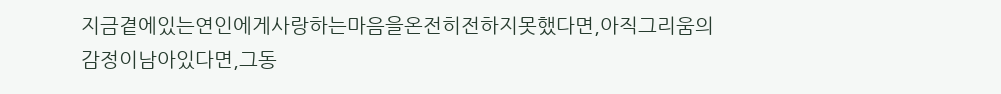지금곁에있는연인에게사랑하는마음을온전히전하지못했다면,아직그리움의감정이남아있다면,그동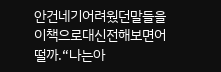안건네기어려웠던말들을이책으로대신전해보면어떨까.“나는아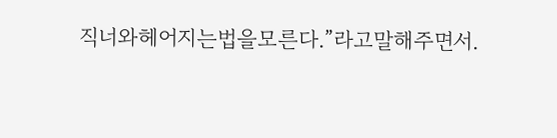직너와헤어지는법을모른다.”라고말해주면서.